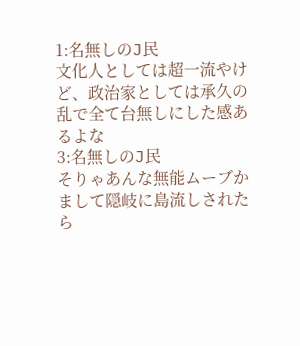1:名無しのJ民
文化人としては超一流やけど、政治家としては承久の乱で全て台無しにした感あるよな
3:名無しのJ民
そりゃあんな無能ムーブかまして隠岐に島流しされたら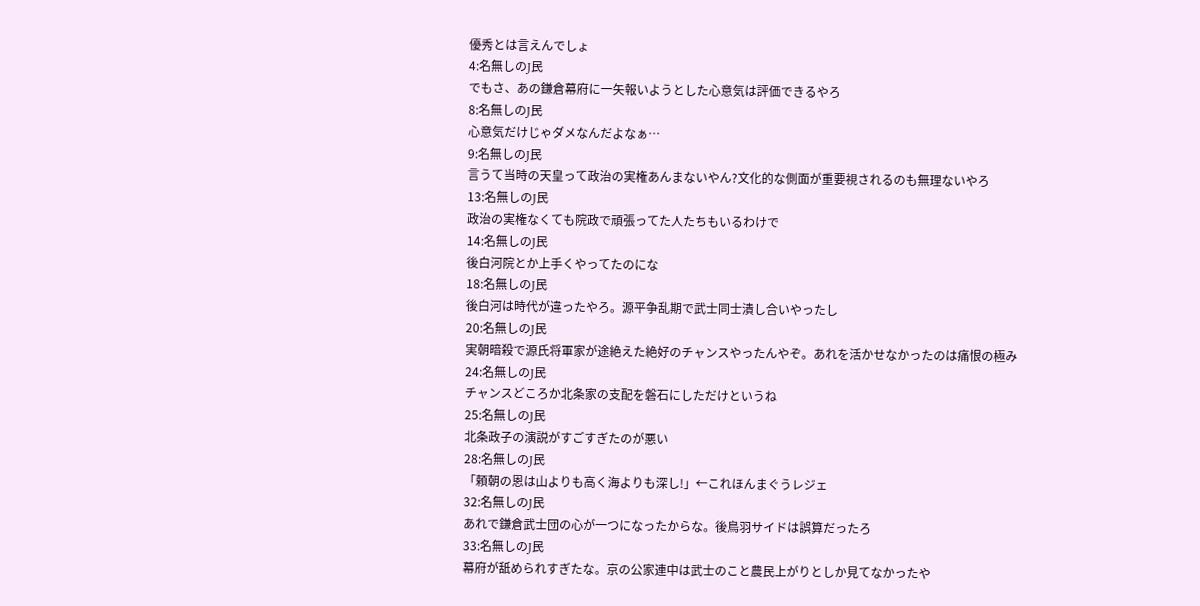優秀とは言えんでしょ
4:名無しのJ民
でもさ、あの鎌倉幕府に一矢報いようとした心意気は評価できるやろ
8:名無しのJ民
心意気だけじゃダメなんだよなぁ…
9:名無しのJ民
言うて当時の天皇って政治の実権あんまないやん?文化的な側面が重要視されるのも無理ないやろ
13:名無しのJ民
政治の実権なくても院政で頑張ってた人たちもいるわけで
14:名無しのJ民
後白河院とか上手くやってたのにな
18:名無しのJ民
後白河は時代が違ったやろ。源平争乱期で武士同士潰し合いやったし
20:名無しのJ民
実朝暗殺で源氏将軍家が途絶えた絶好のチャンスやったんやぞ。あれを活かせなかったのは痛恨の極み
24:名無しのJ民
チャンスどころか北条家の支配を磐石にしただけというね
25:名無しのJ民
北条政子の演説がすごすぎたのが悪い
28:名無しのJ民
「頼朝の恩は山よりも高く海よりも深し!」←これほんまぐうレジェ
32:名無しのJ民
あれで鎌倉武士団の心が一つになったからな。後鳥羽サイドは誤算だったろ
33:名無しのJ民
幕府が舐められすぎたな。京の公家連中は武士のこと農民上がりとしか見てなかったや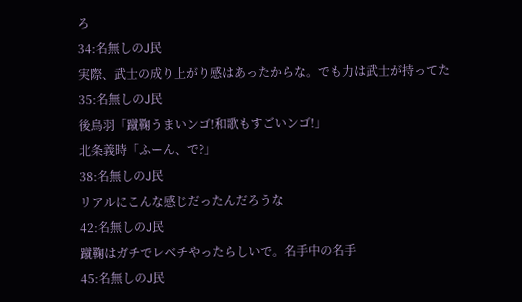ろ
34:名無しのJ民
実際、武士の成り上がり感はあったからな。でも力は武士が持ってた
35:名無しのJ民
後鳥羽「蹴鞠うまいンゴ!和歌もすごいンゴ!」
北条義時「ふーん、で?」
38:名無しのJ民
リアルにこんな感じだったんだろうな
42:名無しのJ民
蹴鞠はガチでレベチやったらしいで。名手中の名手
45:名無しのJ民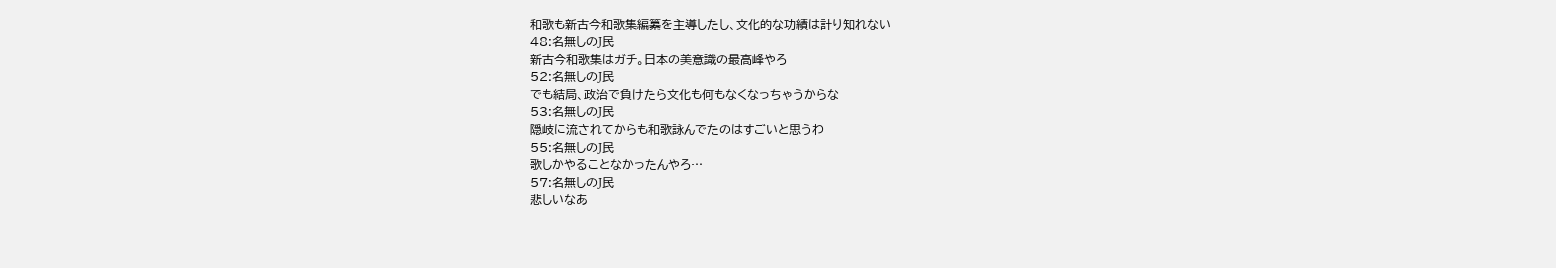和歌も新古今和歌集編纂を主導したし、文化的な功績は計り知れない
48:名無しのJ民
新古今和歌集はガチ。日本の美意識の最高峰やろ
52:名無しのJ民
でも結局、政治で負けたら文化も何もなくなっちゃうからな
53:名無しのJ民
隠岐に流されてからも和歌詠んでたのはすごいと思うわ
55:名無しのJ民
歌しかやることなかったんやろ…
57:名無しのJ民
悲しいなあ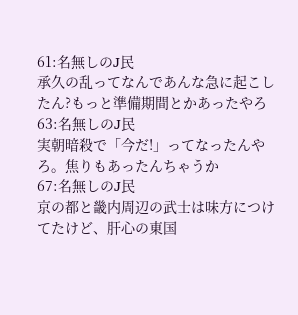61:名無しのJ民
承久の乱ってなんであんな急に起こしたん?もっと準備期間とかあったやろ
63:名無しのJ民
実朝暗殺で「今だ!」ってなったんやろ。焦りもあったんちゃうか
67:名無しのJ民
京の都と畿内周辺の武士は味方につけてたけど、肝心の東国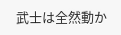武士は全然動か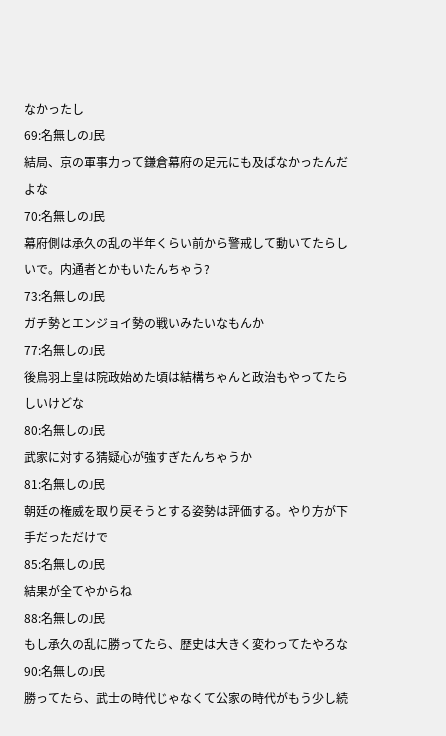なかったし
69:名無しのJ民
結局、京の軍事力って鎌倉幕府の足元にも及ばなかったんだよな
70:名無しのJ民
幕府側は承久の乱の半年くらい前から警戒して動いてたらしいで。内通者とかもいたんちゃう?
73:名無しのJ民
ガチ勢とエンジョイ勢の戦いみたいなもんか
77:名無しのJ民
後鳥羽上皇は院政始めた頃は結構ちゃんと政治もやってたらしいけどな
80:名無しのJ民
武家に対する猜疑心が強すぎたんちゃうか
81:名無しのJ民
朝廷の権威を取り戻そうとする姿勢は評価する。やり方が下手だっただけで
85:名無しのJ民
結果が全てやからね
88:名無しのJ民
もし承久の乱に勝ってたら、歴史は大きく変わってたやろな
90:名無しのJ民
勝ってたら、武士の時代じゃなくて公家の時代がもう少し続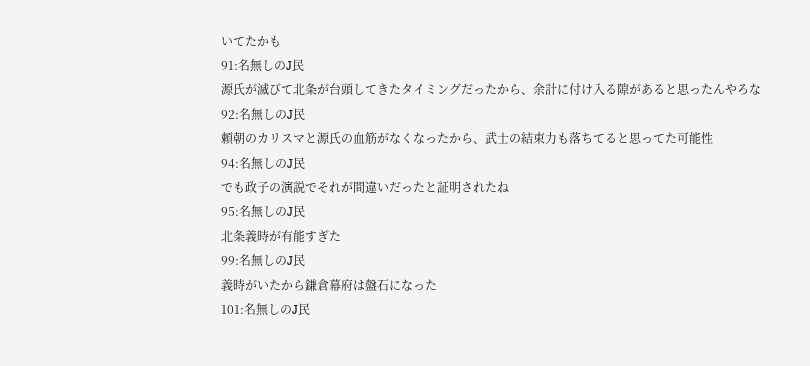いてたかも
91:名無しのJ民
源氏が滅びて北条が台頭してきたタイミングだったから、余計に付け入る隙があると思ったんやろな
92:名無しのJ民
頼朝のカリスマと源氏の血筋がなくなったから、武士の結束力も落ちてると思ってた可能性
94:名無しのJ民
でも政子の演説でそれが間違いだったと証明されたね
95:名無しのJ民
北条義時が有能すぎた
99:名無しのJ民
義時がいたから鎌倉幕府は盤石になった
101:名無しのJ民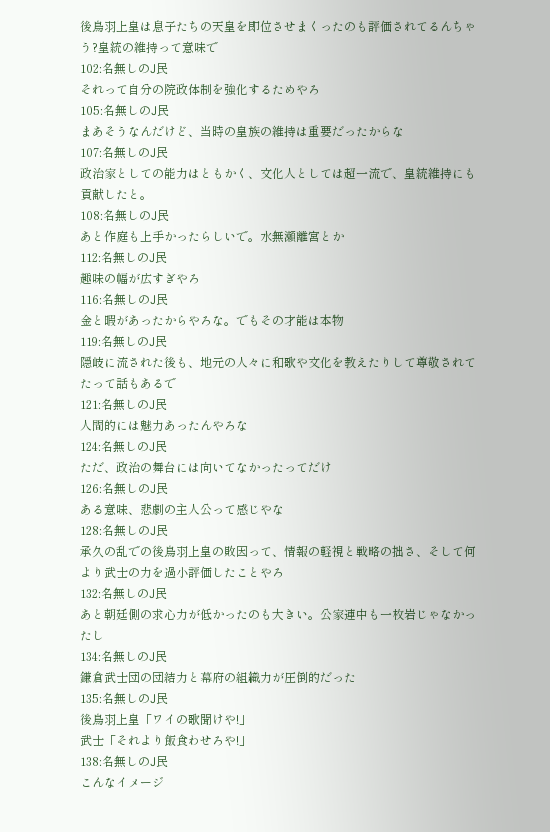後鳥羽上皇は息子たちの天皇を即位させまくったのも評価されてるんちゃう?皇統の維持って意味で
102:名無しのJ民
それって自分の院政体制を強化するためやろ
105:名無しのJ民
まあそうなんだけど、当時の皇族の維持は重要だったからな
107:名無しのJ民
政治家としての能力はともかく、文化人としては超一流で、皇統維持にも貢献したと。
108:名無しのJ民
あと作庭も上手かったらしいで。水無瀬離宮とか
112:名無しのJ民
趣味の幅が広すぎやろ
116:名無しのJ民
金と暇があったからやろな。でもその才能は本物
119:名無しのJ民
隠岐に流された後も、地元の人々に和歌や文化を教えたりして尊敬されてたって話もあるで
121:名無しのJ民
人間的には魅力あったんやろな
124:名無しのJ民
ただ、政治の舞台には向いてなかったってだけ
126:名無しのJ民
ある意味、悲劇の主人公って感じやな
128:名無しのJ民
承久の乱での後鳥羽上皇の敗因って、情報の軽視と戦略の拙さ、そして何より武士の力を過小評価したことやろ
132:名無しのJ民
あと朝廷側の求心力が低かったのも大きい。公家連中も一枚岩じゃなかったし
134:名無しのJ民
鎌倉武士団の団結力と幕府の組織力が圧倒的だった
135:名無しのJ民
後鳥羽上皇「ワイの歌聞けや!」
武士「それより飯食わせろや!」
138:名無しのJ民
こんなイメージ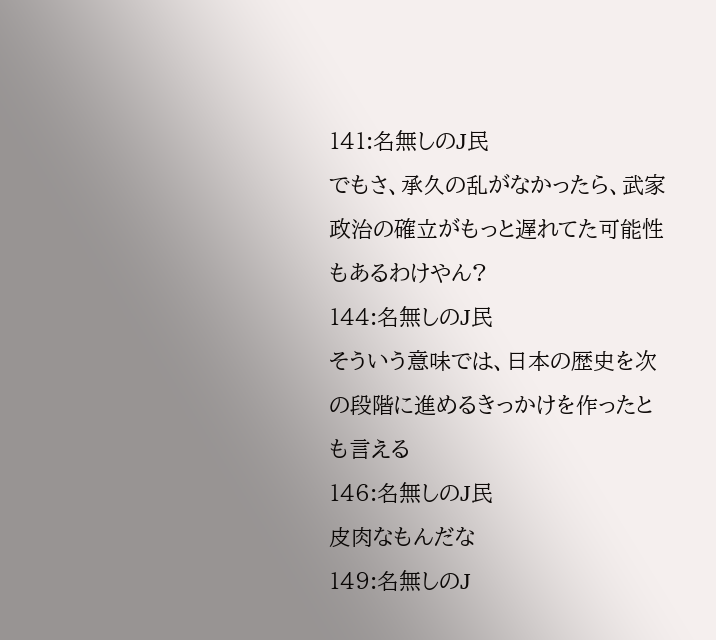141:名無しのJ民
でもさ、承久の乱がなかったら、武家政治の確立がもっと遅れてた可能性もあるわけやん?
144:名無しのJ民
そういう意味では、日本の歴史を次の段階に進めるきっかけを作ったとも言える
146:名無しのJ民
皮肉なもんだな
149:名無しのJ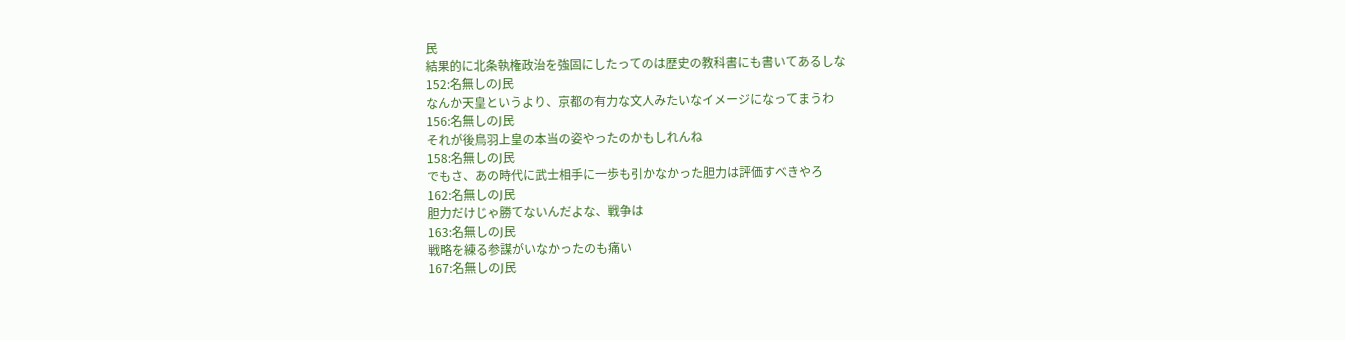民
結果的に北条執権政治を強固にしたってのは歴史の教科書にも書いてあるしな
152:名無しのJ民
なんか天皇というより、京都の有力な文人みたいなイメージになってまうわ
156:名無しのJ民
それが後鳥羽上皇の本当の姿やったのかもしれんね
158:名無しのJ民
でもさ、あの時代に武士相手に一歩も引かなかった胆力は評価すべきやろ
162:名無しのJ民
胆力だけじゃ勝てないんだよな、戦争は
163:名無しのJ民
戦略を練る参謀がいなかったのも痛い
167:名無しのJ民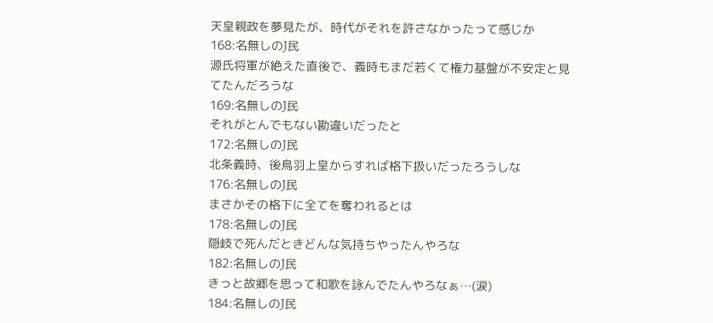天皇親政を夢見たが、時代がそれを許さなかったって感じか
168:名無しのJ民
源氏将軍が絶えた直後で、義時もまだ若くて権力基盤が不安定と見てたんだろうな
169:名無しのJ民
それがとんでもない勘違いだったと
172:名無しのJ民
北条義時、後鳥羽上皇からすれば格下扱いだったろうしな
176:名無しのJ民
まさかその格下に全てを奪われるとは
178:名無しのJ民
隠岐で死んだときどんな気持ちやったんやろな
182:名無しのJ民
きっと故郷を思って和歌を詠んでたんやろなぁ…(涙)
184:名無しのJ民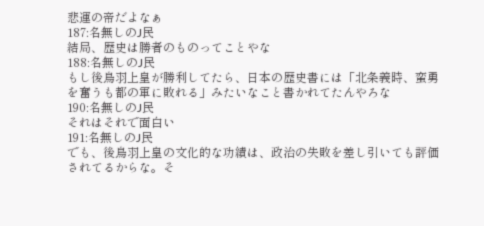悲運の帝だよなぁ
187:名無しのJ民
結局、歴史は勝者のものってことやな
188:名無しのJ民
もし後鳥羽上皇が勝利してたら、日本の歴史書には「北条義時、蛮勇を奮うも都の軍に敗れる」みたいなこと書かれてたんやろな
190:名無しのJ民
それはそれで面白い
191:名無しのJ民
でも、後鳥羽上皇の文化的な功績は、政治の失敗を差し引いても評価されてるからな。そ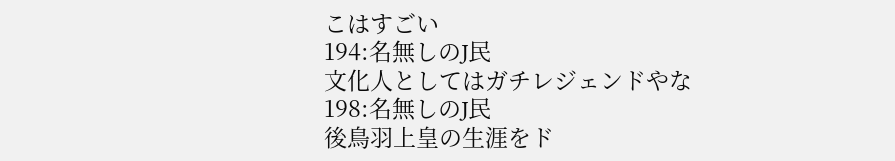こはすごい
194:名無しのJ民
文化人としてはガチレジェンドやな
198:名無しのJ民
後鳥羽上皇の生涯をド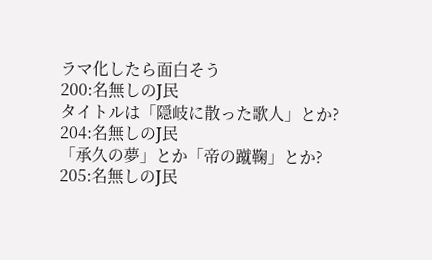ラマ化したら面白そう
200:名無しのJ民
タイトルは「隠岐に散った歌人」とか?
204:名無しのJ民
「承久の夢」とか「帝の蹴鞠」とか?
205:名無しのJ民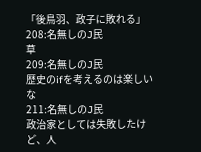「後鳥羽、政子に敗れる」
208:名無しのJ民
草
209:名無しのJ民
歴史のifを考えるのは楽しいな
211:名無しのJ民
政治家としては失敗したけど、人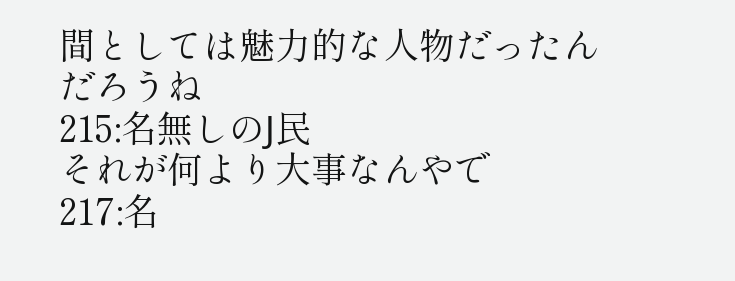間としては魅力的な人物だったんだろうね
215:名無しのJ民
それが何より大事なんやで
217:名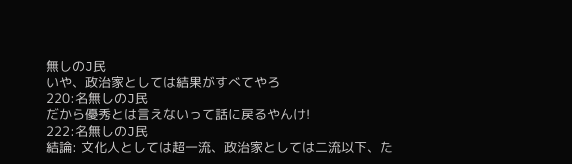無しのJ民
いや、政治家としては結果がすべてやろ
220:名無しのJ民
だから優秀とは言えないって話に戻るやんけ!
222:名無しのJ民
結論: 文化人としては超一流、政治家としては二流以下、た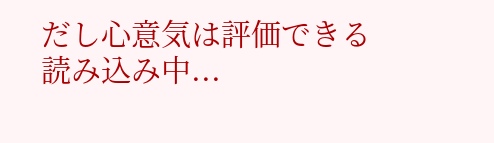だし心意気は評価できる
読み込み中...